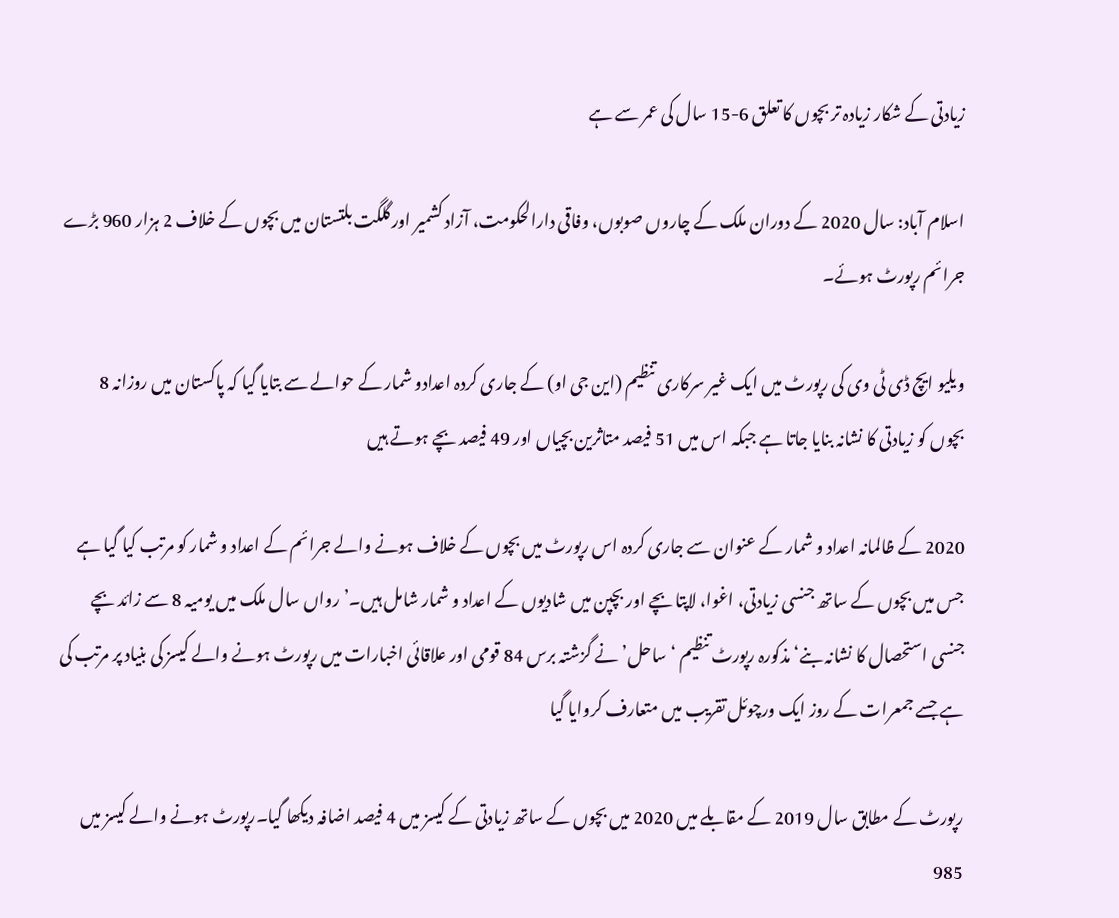زیادتی کے شکار زیادہ تر بچوں کا تعلق 6-15 سال کی عمر سے ہے

اسلام آباد: سال 2020 کے دوران ملک کے چاروں صوبوں، وفاقی دارالحکومت، آزاد کشمیر اور گلگت بلتستان میں بچوں کے خلاف 2 ہزار 960 بڑے جرائم رپورٹ ہوئے۔

ویلیو ایچ ڈی ٹی وی کی رپورٹ میں ایک غیر سرکاری تنظیم (این جی او) کے جاری کردہ اعدادو شمار کے حوالے سے بتایا گیا کہ پاکستان میں روزانہ 8 بچوں کو زیادتی کا نشانہ بنایا جاتا ہے جبکہ اس میں 51 فیصد متاثرین بچیاں اور 49 فیصد بچے ہوتے ہیں

2020 کے ظالمانہ اعداد و شمار کے عنوان سے جاری کردہ اس رپورٹ میں بچوں کے خلاف ہونے والے جرائم کے اعداد و شمار کو مرتب کیا گیا ہے جس میں بچوں کے ساتھ جنسی زیادتی، اغوا، لاپتا بچے اور بچپن میں شادیوں کے اعداد و شمار شامل ہیں۔’رواں سال ملک میں یومیہ 8 سے زائد بچے جنسی استحصال کا نشانہ بنے‘مذکورہ رپورٹ تنظیم ‘ساحل’ نے گزشتہ برس 84 قومی اور علاقائی اخبارات میں رپورٹ ہونے والے کیسز کی بنیاد پر مرتب کی ہے جسے جمعرات کے روز ایک ورچوئل تقریب میں متعارف کروایا گیا

رپورٹ کے مطابق سال 2019 کے مقابلے میں 2020 میں بچوں کے ساتھ زیادتی کے کیسز میں 4 فیصد اضافہ دیکھا گیا۔رپورٹ ہونے والے کیسز میں 985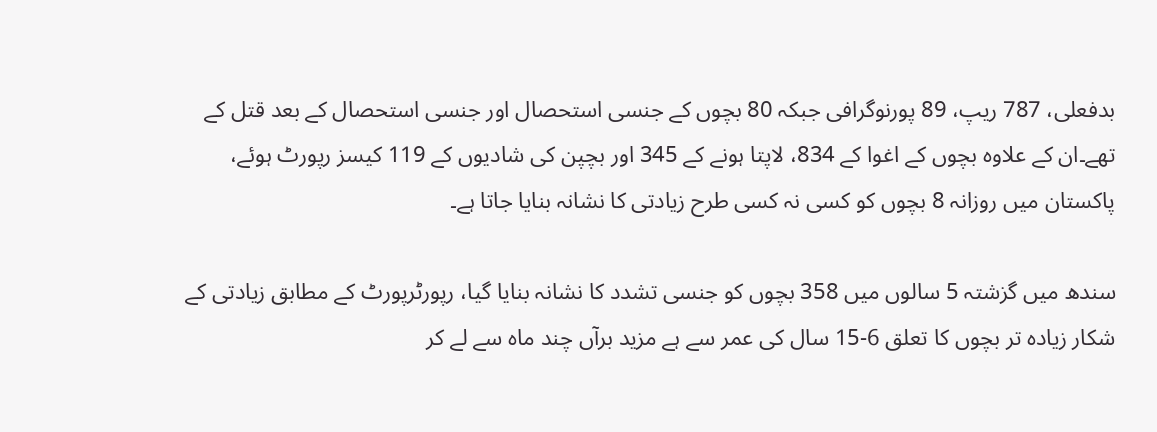بدفعلی، 787 ریپ، 89 پورنوگرافی جبکہ 80 بچوں کے جنسی استحصال اور جنسی استحصال کے بعد قتل کے تھے۔ان کے علاوہ بچوں کے اغوا کے 834، لاپتا ہونے کے 345 اور بچپن کی شادیوں کے 119 کیسز رپورٹ ہوئے، پاکستان میں روزانہ 8 بچوں کو کسی نہ کسی طرح زیادتی کا نشانہ بنایا جاتا ہے۔

سندھ میں گزشتہ 5 سالوں میں 358 بچوں کو جنسی تشدد کا نشانہ بنایا گیا، رپورٹرپورٹ کے مطابق زیادتی کے شکار زیادہ تر بچوں کا تعلق 6-15 سال کی عمر سے ہے مزید برآں چند ماہ سے لے کر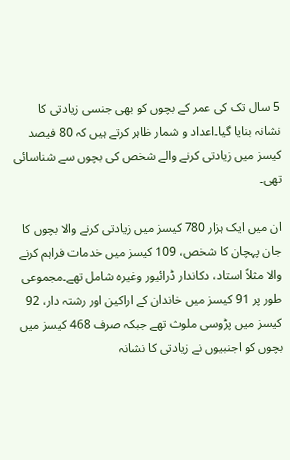5 سال تک کی عمر کے بچوں کو بھی جنسی زیادتی کا نشانہ بنایا گیا۔اعداد و شمار ظاہر کرتے ہیں کہ 80 فیصد کیسز میں زیادتی کرنے والے شخص کی بچوں سے شناسائی تھی۔

ان میں ایک ہزار 780 کیسز میں زیادتی کرنے والا بچوں کا جان پہچان کا شخص، 109 کیسز میں خدمات فراہم کرنے والا مثلاً استاد، دکاندار ڈرائیور وغیرہ شامل تھے۔مجموعی طور پر 91 کیسز میں خاندان کے اراکین اور رشتہ دار، 92 کیسز میں پڑوسی ملوث تھے جبکہ صرف 468 کیسز میں بچوں کو اجنبیوں نے زیادتی کا نشانہ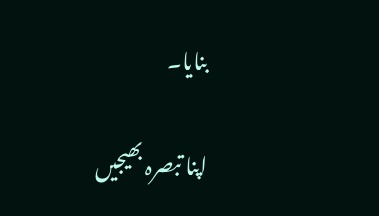بنایا۔

اپنا تبصرہ بھیجیں